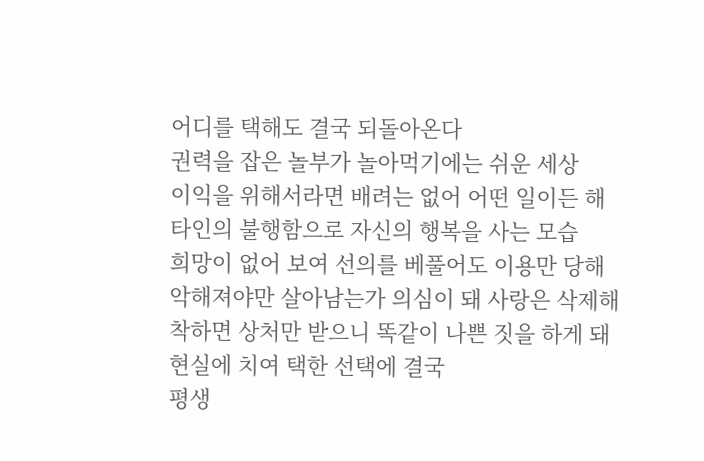어디를 택해도 결국 되돌아온다
권력을 잡은 놀부가 놀아먹기에는 쉬운 세상
이익을 위해서라면 배려는 없어 어떤 일이든 해
타인의 불행함으로 자신의 행복을 사는 모습
희망이 없어 보여 선의를 베풀어도 이용만 당해
악해져야만 살아남는가 의심이 돼 사랑은 삭제해
착하면 상처만 받으니 똑같이 나쁜 짓을 하게 돼
현실에 치여 택한 선택에 결국
평생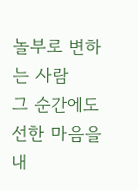놀부로 변하는 사람
그 순간에도 선한 마음을 내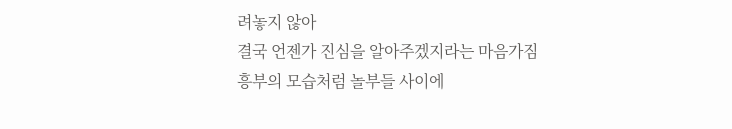려놓지 않아
결국 언젠가 진심을 알아주겠지라는 마음가짐
흥부의 모습처럼 놀부들 사이에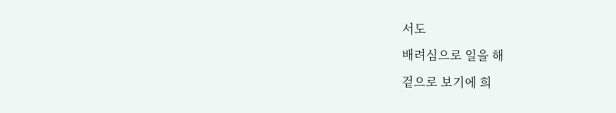서도
배려심으로 일을 해
겉으로 보기에 희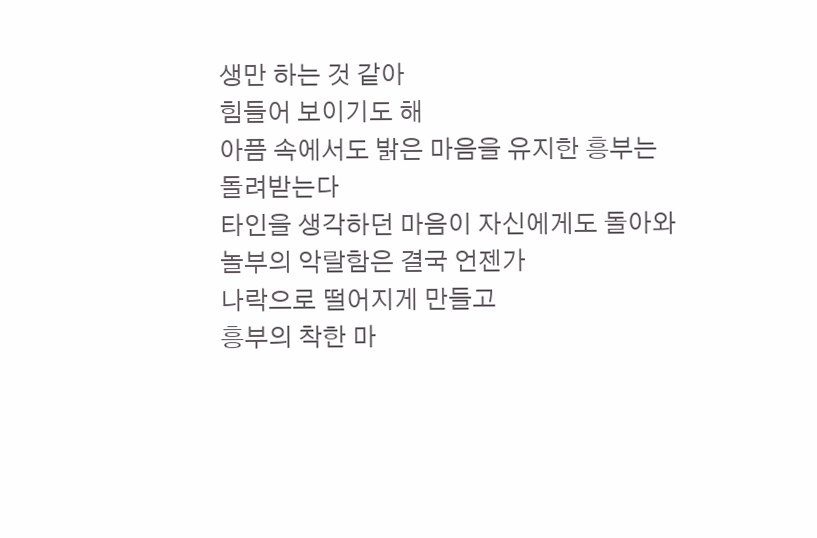생만 하는 것 같아
힘들어 보이기도 해
아픔 속에서도 밝은 마음을 유지한 흥부는 돌려받는다
타인을 생각하던 마음이 자신에게도 돌아와
놀부의 악랄함은 결국 언젠가
나락으로 떨어지게 만들고
흥부의 착한 마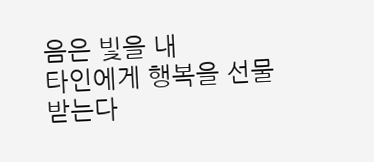음은 빛을 내
타인에게 행복을 선물받는다